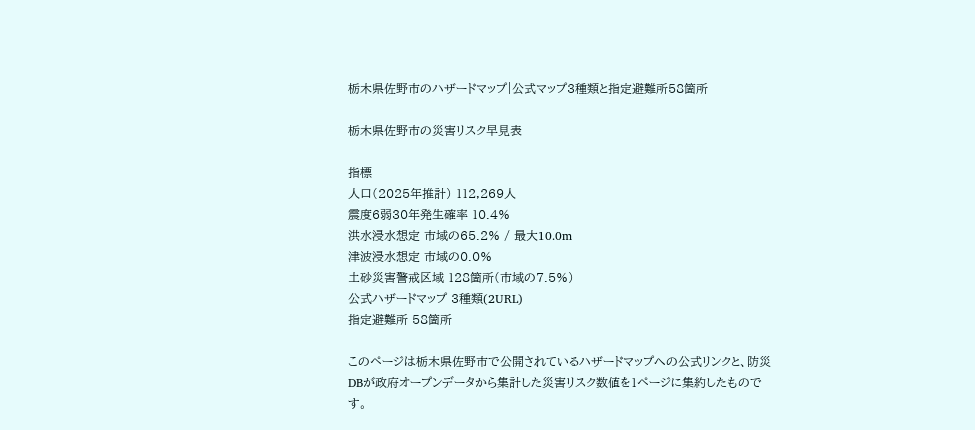栃木県佐野市のハザードマップ|公式マップ3種類と指定避難所58箇所

栃木県佐野市の災害リスク早見表

指標
人口(2025年推計) 112,269人
震度6弱30年発生確率 10.4%
洪水浸水想定 市域の65.2% / 最大10.0m
津波浸水想定 市域の0.0%
土砂災害警戒区域 128箇所(市域の7.5%)
公式ハザードマップ 3種類(2URL)
指定避難所 58箇所

このページは栃木県佐野市で公開されているハザードマップへの公式リンクと、防災DBが政府オープンデータから集計した災害リスク数値を1ページに集約したものです。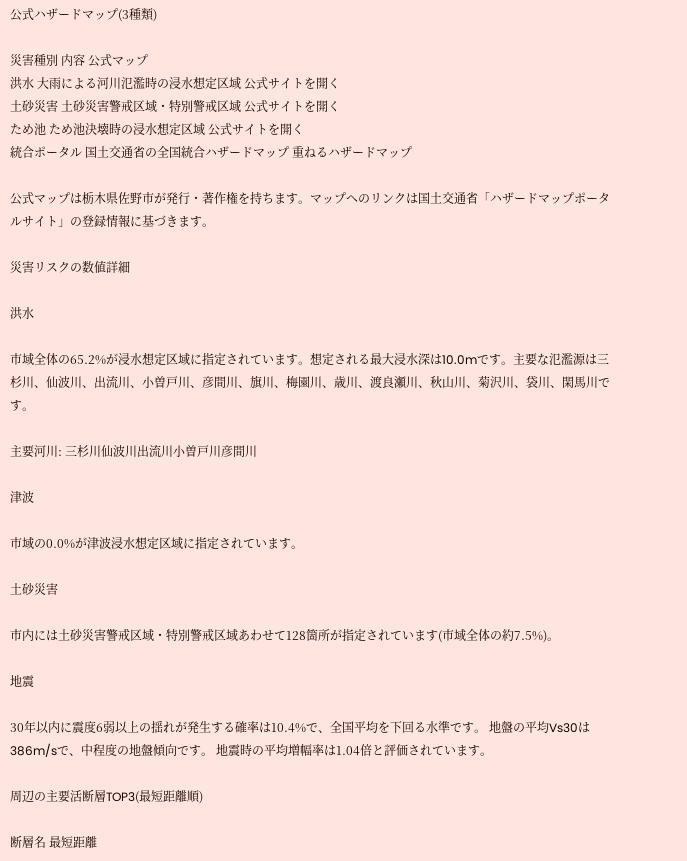公式ハザードマップ(3種類)

災害種別 内容 公式マップ
洪水 大雨による河川氾濫時の浸水想定区域 公式サイトを開く
土砂災害 土砂災害警戒区域・特別警戒区域 公式サイトを開く
ため池 ため池決壊時の浸水想定区域 公式サイトを開く
統合ポータル 国土交通省の全国統合ハザードマップ 重ねるハザードマップ

公式マップは栃木県佐野市が発行・著作権を持ちます。マップへのリンクは国土交通省「ハザードマップポータルサイト」の登録情報に基づきます。

災害リスクの数値詳細

洪水

市域全体の65.2%が浸水想定区域に指定されています。想定される最大浸水深は10.0mです。主要な氾濫源は三杉川、仙波川、出流川、小曽戸川、彦間川、旗川、梅園川、歳川、渡良瀬川、秋山川、菊沢川、袋川、閑馬川です。

主要河川: 三杉川仙波川出流川小曽戸川彦間川

津波

市域の0.0%が津波浸水想定区域に指定されています。

土砂災害

市内には土砂災害警戒区域・特別警戒区域あわせて128箇所が指定されています(市域全体の約7.5%)。

地震

30年以内に震度6弱以上の揺れが発生する確率は10.4%で、全国平均を下回る水準です。 地盤の平均Vs30は386m/sで、中程度の地盤傾向です。 地震時の平均増幅率は1.04倍と評価されています。

周辺の主要活断層TOP3(最短距離順)

断層名 最短距離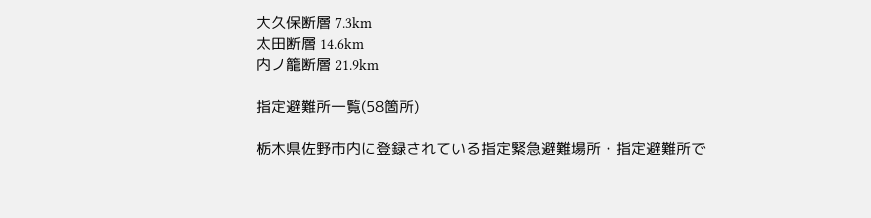大久保断層 7.3km
太田断層 14.6km
内ノ籠断層 21.9km

指定避難所一覧(58箇所)

栃木県佐野市内に登録されている指定緊急避難場所・指定避難所で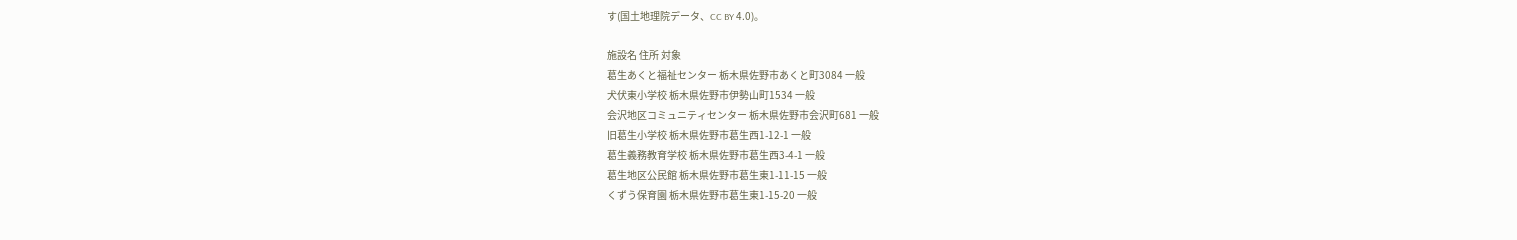す(国土地理院データ、CC BY 4.0)。

施設名 住所 対象
葛生あくと福祉センター 栃木県佐野市あくと町3084 一般
犬伏東小学校 栃木県佐野市伊勢山町1534 一般
会沢地区コミュニティセンター 栃木県佐野市会沢町681 一般
旧葛生小学校 栃木県佐野市葛生西1-12-1 一般
葛生義務教育学校 栃木県佐野市葛生西3-4-1 一般
葛生地区公民館 栃木県佐野市葛生東1-11-15 一般
くずう保育園 栃木県佐野市葛生東1-15-20 一般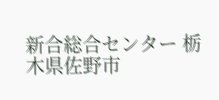新合総合センター 栃木県佐野市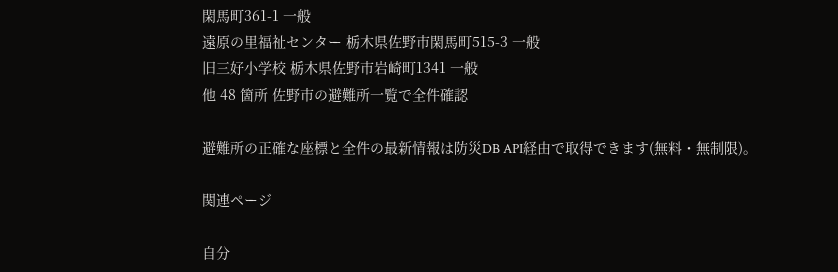閑馬町361-1 一般
遠原の里福祉センター 栃木県佐野市閑馬町515-3 一般
旧三好小学校 栃木県佐野市岩崎町1341 一般
他 48 箇所 佐野市の避難所一覧で全件確認

避難所の正確な座標と全件の最新情報は防災DB API経由で取得できます(無料・無制限)。

関連ページ

自分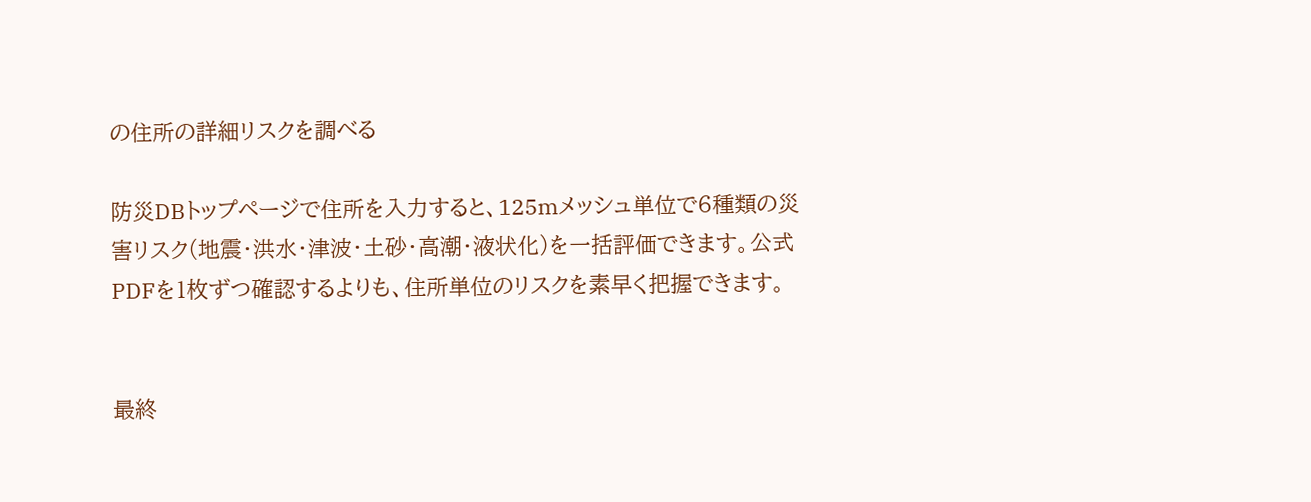の住所の詳細リスクを調べる

防災DBトップページで住所を入力すると、125mメッシュ単位で6種類の災害リスク(地震・洪水・津波・土砂・高潮・液状化)を一括評価できます。公式PDFを1枚ずつ確認するよりも、住所単位のリスクを素早く把握できます。


最終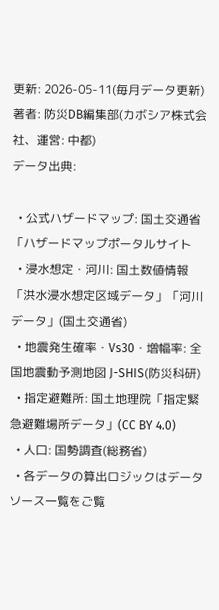更新: 2026-05-11(毎月データ更新)
著者: 防災DB編集部(カボシア株式会社、運営: 中都)
データ出典:

  • 公式ハザードマップ: 国土交通省「ハザードマップポータルサイト
  • 浸水想定・河川: 国土数値情報「洪水浸水想定区域データ」「河川データ」(国土交通省)
  • 地震発生確率・Vs30・増幅率: 全国地震動予測地図 J-SHIS(防災科研)
  • 指定避難所: 国土地理院「指定緊急避難場所データ」(CC BY 4.0)
  • 人口: 国勢調査(総務省)
  • 各データの算出ロジックはデータソース一覧をご覧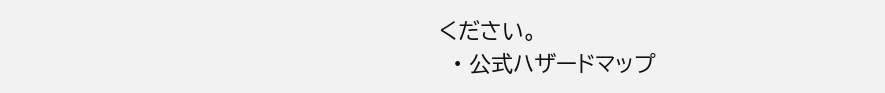ください。
  • 公式ハザードマップ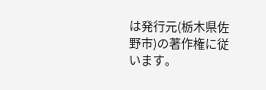は発行元(栃木県佐野市)の著作権に従います。